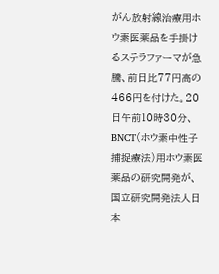がん放射線治療用ホウ素医薬品を手掛けるステラファーマが急騰、前日比77円高の466円を付けた。20日午前10時30分、BNCT(ホウ素中性子捕捉療法)用ホウ素医薬品の研究開発が、国立研究開発法人日本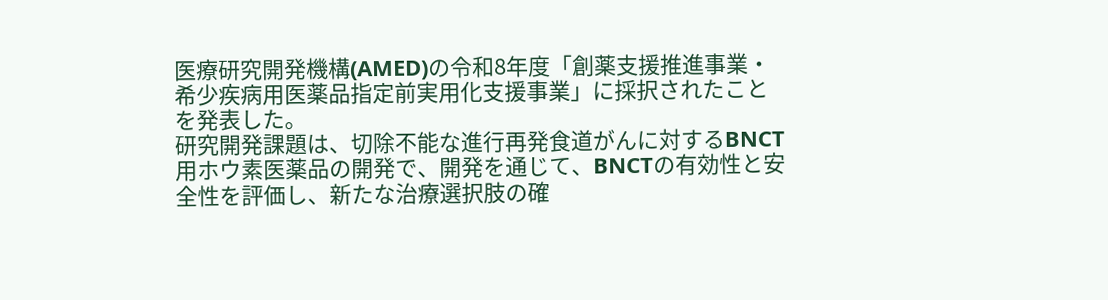医療研究開発機構(AMED)の令和8年度「創薬支援推進事業・希少疾病用医薬品指定前実用化支援事業」に採択されたことを発表した。
研究開発課題は、切除不能な進行再発食道がんに対するBNCT用ホウ素医薬品の開発で、開発を通じて、BNCTの有効性と安全性を評価し、新たな治療選択肢の確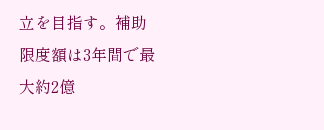立を目指す。補助限度額は3年間で最大約2億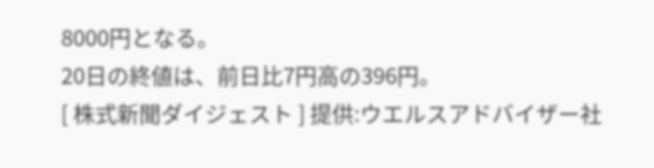8000円となる。
20日の終値は、前日比7円高の396円。
[ 株式新聞ダイジェスト ] 提供:ウエルスアドバイザー社